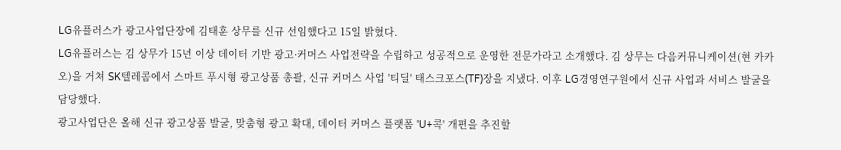LG유플러스가 광고사업단장에 김태훈 상무를 신규 선임했다고 15일 밝혔다.
LG유플러스는 김 상무가 15년 이상 데이터 기반 광고·커머스 사업전략을 수립하고 성공적으로 운영한 전문가라고 소개했다. 김 상무는 다음커뮤니케이션(현 카카오)을 거쳐 SK텔레콤에서 스마트 푸시형 광고상품 총괄, 신규 커머스 사업 '티딜' 태스크포스(TF)장을 지냈다. 이후 LG경영연구원에서 신규 사업과 서비스 발굴을 담당했다.
광고사업단은 올해 신규 광고상품 발굴, 맞춤형 광고 확대, 데이터 커머스 플랫폼 'U+콕' 개편을 추진할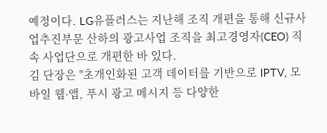예정이다. LG유플러스는 지난해 조직 개편을 통해 신규사업추진부문 산하의 광고사업 조직을 최고경영자(CEO) 직속 사업단으로 개편한 바 있다.
김 단장은 "초개인화된 고객 데이터를 기반으로 IPTV, 모바일 웹∙앱, 푸시 광고 메시지 등 다양한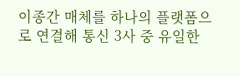이종간 매체를 하나의 플랫폼으로 연결해 통신 3사 중 유일한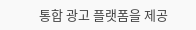통합 광고 플랫폼을 제공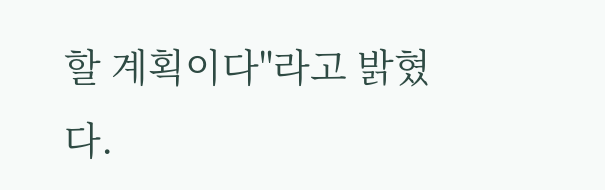할 계획이다"라고 밝혔다.